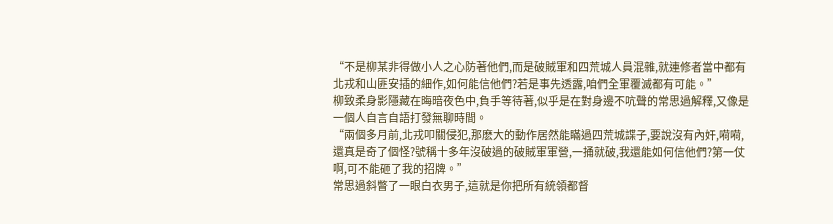“不是柳某非得做小人之心防著他們,而是破賊軍和四荒城人員混雜,就連修者當中都有北戎和山匪安插的細作,如何能信他們?若是事先透露,咱們全軍覆滅都有可能。”
柳致柔身影隱藏在晦暗夜色中,負手等待著,似乎是在對身邊不吭聲的常思過解釋,又像是一個人自言自語打發無聊時間。
“兩個多月前,北戎叩關侵犯,那麽大的動作居然能瞞過四荒城諜子,要說沒有內奸,嗬嗬,還真是奇了個怪?號稱十多年沒破過的破賊軍軍營,一捅就破,我還能如何信他們?第一仗啊,可不能砸了我的招牌。”
常思過斜瞥了一眼白衣男子,這就是你把所有統領都督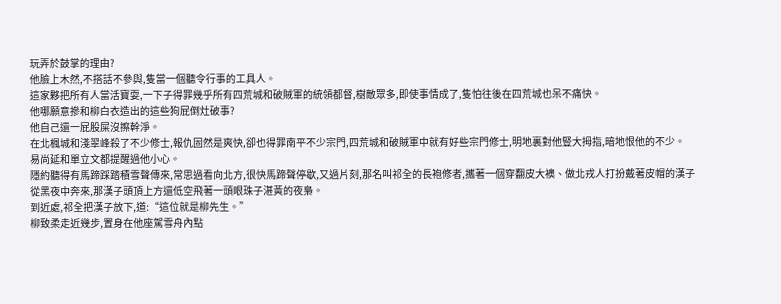玩弄於鼓掌的理由?
他臉上木然,不搭話不參與,隻當一個聽令行事的工具人。
這家夥把所有人當活寶耍,一下子得罪幾乎所有四荒城和破賊軍的統領都督,樹敵眾多,即使事情成了,隻怕往後在四荒城也呆不痛快。
他哪願意摻和柳白衣造出的這些狗屁倒灶破事?
他自己還一屁股屎沒擦幹淨。
在北楓城和淺翠峰殺了不少修士,報仇固然是爽快,卻也得罪南平不少宗門,四荒城和破賊軍中就有好些宗門修士,明地裏對他豎大拇指,暗地恨他的不少。
易尚延和單立文都提醒過他小心。
隱約聽得有馬蹄踩踏積雪聲傳來,常思過看向北方,很快馬蹄聲停歇,又過片刻,那名叫祁全的長袍修者,攜著一個穿翻皮大襖、做北戎人打扮戴著皮帽的漢子從黑夜中奔來,那漢子頭頂上方還低空飛著一頭眼珠子湛黃的夜梟。
到近處,祁全把漢子放下,道:“這位就是柳先生。”
柳致柔走近幾步,置身在他座駕雪舟內點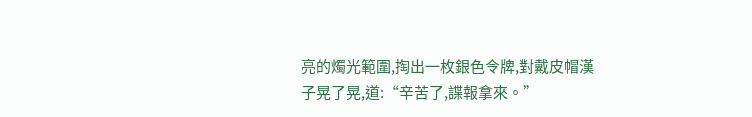亮的燭光範圍,掏出一枚銀色令牌,對戴皮帽漢子晃了晃,道:“辛苦了,諜報拿來。”